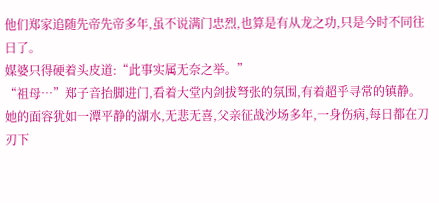他们郑家追随先帝先帝多年,虽不说满门忠烈,也算是有从龙之功,只是今时不同往日了。
媒婆只得硬着头皮道:“此事实属无奈之举。”
“祖母…”郑子音抬脚进门,看着大堂内剑拔弩张的氛围,有着超乎寻常的镇静。
她的面容犹如一潭平静的湖水,无悲无喜,父亲征战沙场多年,一身伤病,每日都在刀刃下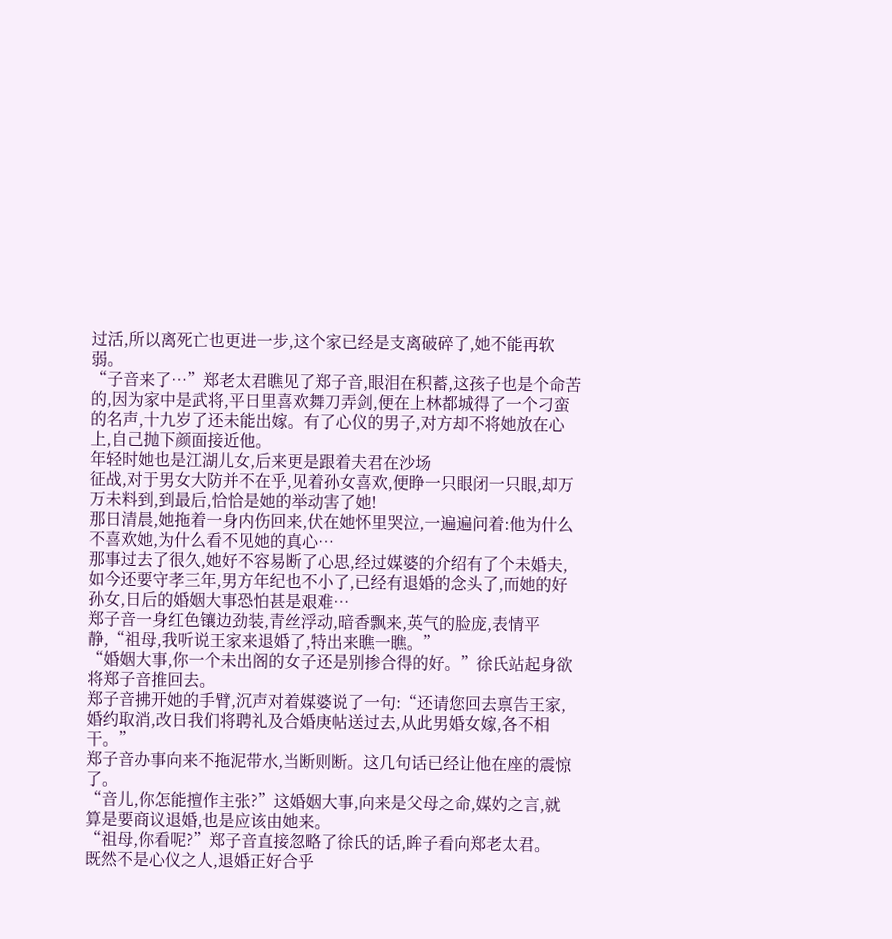过活,所以离死亡也更进一步,这个家已经是支离破碎了,她不能再软弱。
“子音来了…”郑老太君瞧见了郑子音,眼泪在积蓄,这孩子也是个命苦的,因为家中是武将,平日里喜欢舞刀弄剑,便在上林都城得了一个刁蛮的名声,十九岁了还未能出嫁。有了心仪的男子,对方却不将她放在心上,自己抛下颜面接近他。
年轻时她也是江湖儿女,后来更是跟着夫君在沙场
征战,对于男女大防并不在乎,见着孙女喜欢,便睁一只眼闭一只眼,却万万未料到,到最后,恰恰是她的举动害了她!
那日清晨,她拖着一身内伤回来,伏在她怀里哭泣,一遍遍问着:他为什么不喜欢她,为什么看不见她的真心…
那事过去了很久,她好不容易断了心思,经过媒婆的介绍有了个未婚夫,如今还要守孝三年,男方年纪也不小了,已经有退婚的念头了,而她的好孙女,日后的婚姻大事恐怕甚是艰难…
郑子音一身红色镶边劲装,青丝浮动,暗香飘来,英气的脸庞,表情平静,“祖母,我听说王家来退婚了,特出来瞧一瞧。”
“婚姻大事,你一个未出阁的女子还是别掺合得的好。”徐氏站起身欲将郑子音推回去。
郑子音拂开她的手臂,沉声对着媒婆说了一句:“还请您回去禀告王家,婚约取消,改日我们将聘礼及合婚庚帖送过去,从此男婚女嫁,各不相干。”
郑子音办事向来不拖泥带水,当断则断。这几句话已经让他在座的震惊了。
“音儿,你怎能擅作主张?”这婚姻大事,向来是父母之命,媒妁之言,就算是要商议退婚,也是应该由她来。
“祖母,你看呢?”郑子音直接忽略了徐氏的话,眸子看向郑老太君。
既然不是心仪之人,退婚正好合乎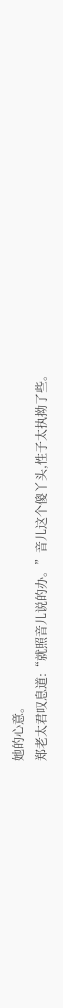她的心意。
郑老太君叹息道:“就照音儿说的办。”音儿这个傻丫头,性子太执拗了些。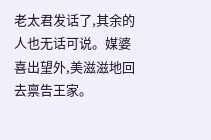老太君发话了,其余的人也无话可说。媒婆喜出望外,美滋滋地回去禀告王家。